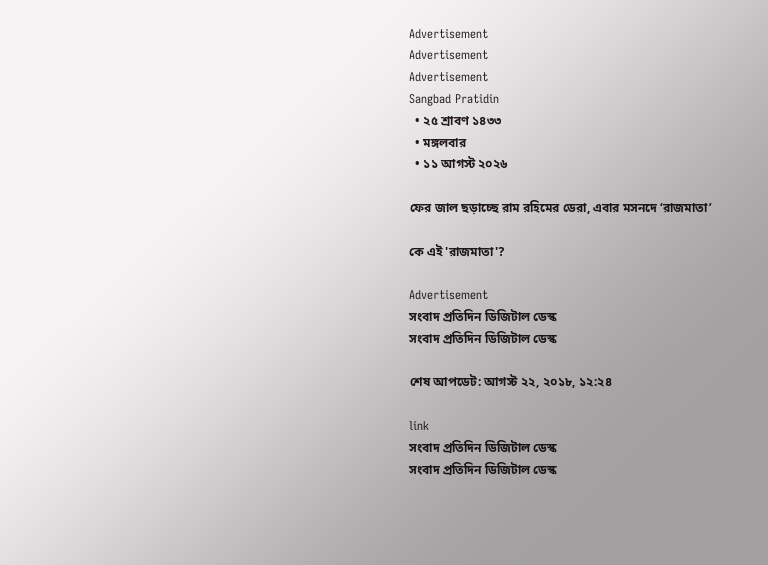Advertisement
Advertisement
Advertisement
Sangbad Pratidin
  • ২৫ শ্রাবণ ১৪৩৩
  • মঙ্গলবার
  • ১১ আগস্ট ২০২৬

ফের জাল ছড়াচ্ছে রাম রহিমের ডেরা, এবার মসনদে ‘রাজমাতা’

কে এই 'রাজমাতা'?

Advertisement
সংবাদ প্রতিদিন ডিজিটাল ডেস্ক
সংবাদ প্রতিদিন ডিজিটাল ডেস্ক

শেষ আপডেট: আগস্ট ২২, ২০১৮, ১২:২৪

link
সংবাদ প্রতিদিন ডিজিটাল ডেস্ক
সংবাদ প্রতিদিন ডিজিটাল ডেস্ক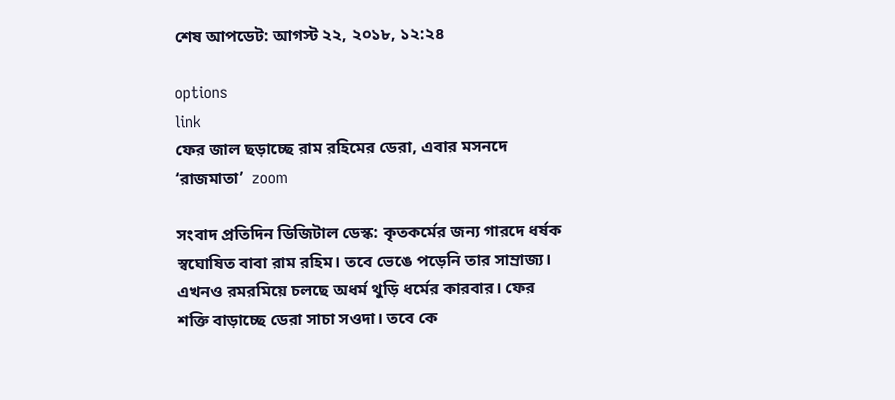শেষ আপডেট: আগস্ট ২২, ২০১৮, ১২:২৪

options
link
ফের জাল ছড়াচ্ছে রাম রহিমের ডেরা, এবার মসনদে ‘রাজমাতা’  zoom

সংবাদ প্রতিদিন ডিজিটাল ডেস্ক: কৃতকর্মের জন্য গারদে ধর্ষক স্বঘোষিত বাবা রাম রহিম। তবে ভেঙে পড়েনি তার সাম্রাজ্য। এখনও রমরমিয়ে চলছে অধর্ম থুড়ি ধর্মের কারবার। ফের শক্তি বাড়াচ্ছে ডেরা সাচা সওদা। তবে কে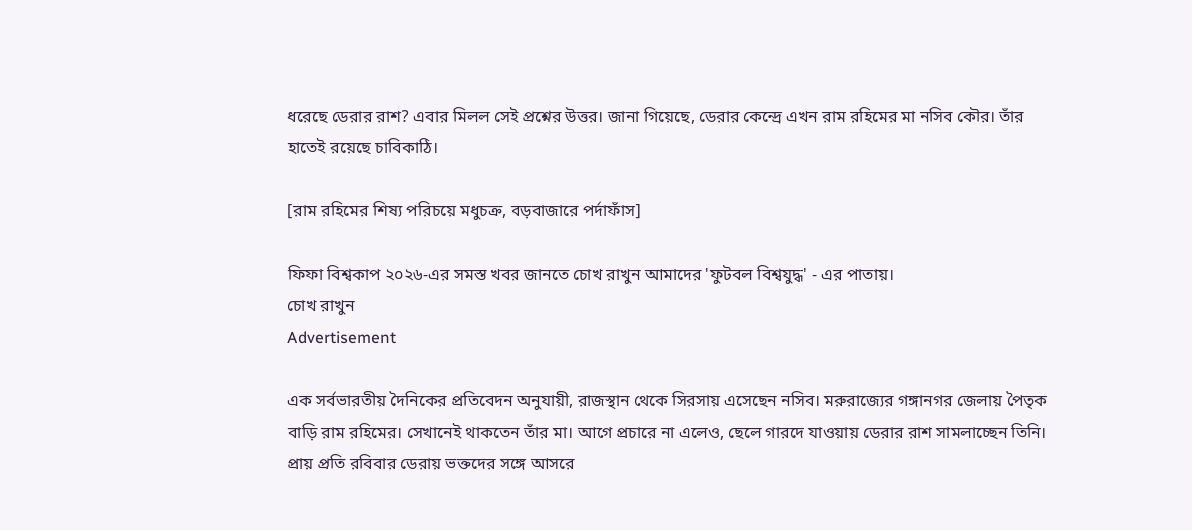ধরেছে ডেরার রাশ? এবার মিলল সেই প্রশ্নের উত্তর। জানা গিয়েছে, ডেরার কেন্দ্রে এখন রাম রহিমের মা নসিব কৌর। তাঁর হাতেই রয়েছে চাবিকাঠি।

[রাম রহিমের শিষ্য পরিচয়ে মধুচক্র, বড়বাজারে পর্দাফাঁস]

ফিফা বিশ্বকাপ ২০২৬-এর সমস্ত খবর জানতে চোখ রাখুন আমাদের 'ফুটবল বিশ্বযুদ্ধ' - এর পাতায়।
চোখ রাখুন
Advertisement

এক সর্বভারতীয় দৈনিকের প্রতিবেদন অনুযায়ী, রাজস্থান থেকে সিরসায় এসেছেন নসিব। মরুরাজ্যের গঙ্গানগর জেলায় পৈতৃক বাড়ি রাম রহিমের। সেখানেই থাকতেন তাঁর মা। আগে প্রচারে না এলেও, ছেলে গারদে যাওয়ায় ডেরার রাশ সামলাচ্ছেন তিনি। প্রায় প্রতি রবিবার ডেরায় ভক্তদের সঙ্গে আসরে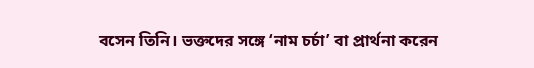বসেন তিনি। ভক্তদের সঙ্গে ‘নাম চর্চা’ বা প্রার্থনা করেন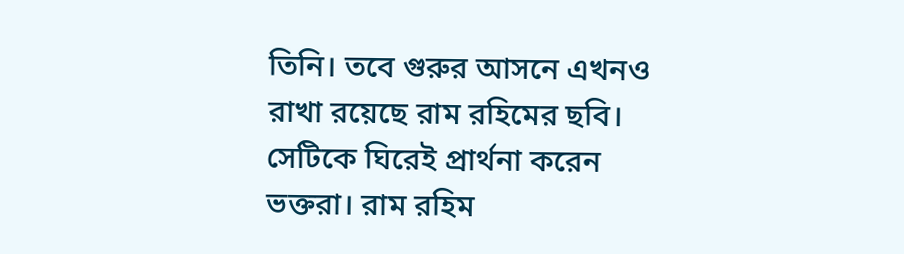তিনি। তবে গুরুর আসনে এখনও রাখা রয়েছে রাম রহিমের ছবি। সেটিকে ঘিরেই প্রার্থনা করেন ভক্তরা। রাম রহিম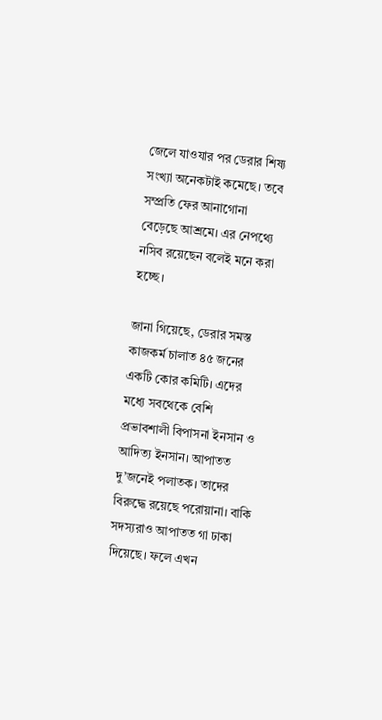জেলে যাওযার পর ডেরার শিষ্য সংখ্যা অনেকটাই কমেছে। তবে সম্প্রতি ফের আনাগোনা বেড়েছে আশ্রমে। এর নেপথ্যে নসিব রয়েছেন বলেই মনে করা হচ্ছে।

জানা গিয়েছে, ডেরার সমস্ত কাজকর্ম চালাত ৪৫ জনের একটি কোর কমিটি। এদের মধ্যে সবথেকে বেশি প্রভাবশালী বিপাসনা ইনসান ও আদিত্য ইনসান। আপাতত দু’জনেই পলাতক। তাদের বিরুদ্ধে রয়েছে পরোয়ানা। বাকি সদস্যরাও আপাতত গা ঢাকা দিয়েছে। ফলে এখন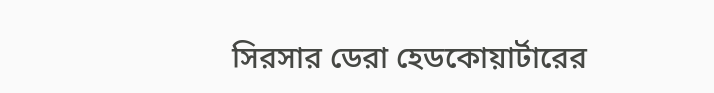সিরসার ডেরা হেডকোয়ার্টারের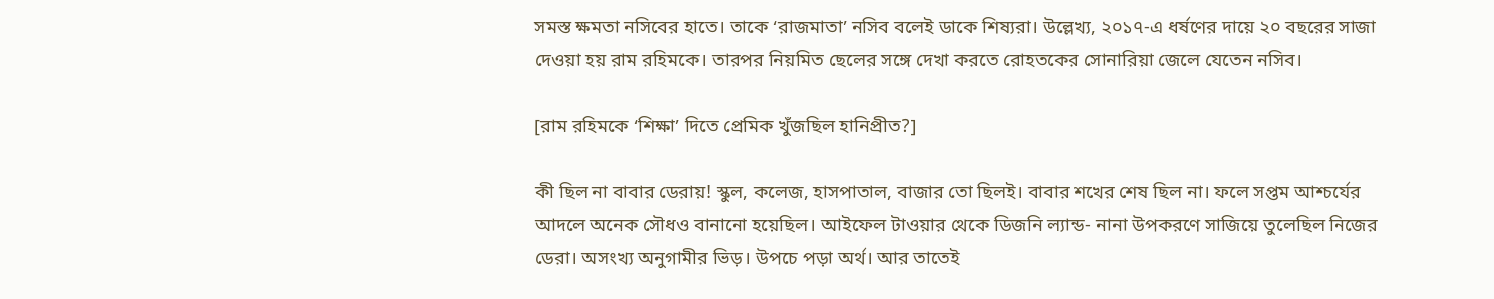সমস্ত ক্ষমতা নসিবের হাতে। তাকে ‘রাজমাতা’ নসিব বলেই ডাকে শিষ্যরা। উল্লেখ্য, ২০১৭-এ ধর্ষণের দায়ে ২০ বছরের সাজা দেওয়া হয় রাম রহিমকে। তারপর নিয়মিত ছেলের সঙ্গে দেখা করতে রোহতকের সোনারিয়া জেলে যেতেন নসিব।

[রাম রহিমকে ‘শিক্ষা’ দিতে প্রেমিক খুঁজছিল হানিপ্রীত?]

কী ছিল না বাবার ডেরায়! স্কুল, কলেজ, হাসপাতাল, বাজার তো ছিলই। বাবার শখের শেষ ছিল না। ফলে সপ্তম আশ্চর্যের আদলে অনেক সৌধও বানানো হয়েছিল। আইফেল টাওয়ার থেকে ডিজনি ল্যান্ড- নানা উপকরণে সাজিয়ে তুলেছিল নিজের ডেরা। অসংখ্য অনুগামীর ভিড়। উপচে পড়া অর্থ। আর তাতেই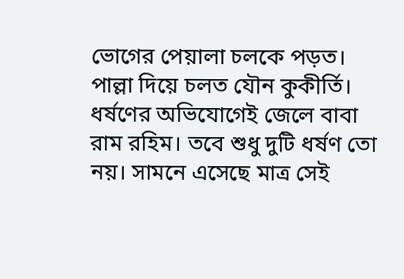ভোগের পেয়ালা চলকে পড়ত। পাল্লা দিয়ে চলত যৌন কুকীর্তি। ধর্ষণের অভিযোগেই জেলে বাবা রাম রহিম। তবে শুধু দুটি ধর্ষণ তো নয়। সামনে এসেছে মাত্র সেই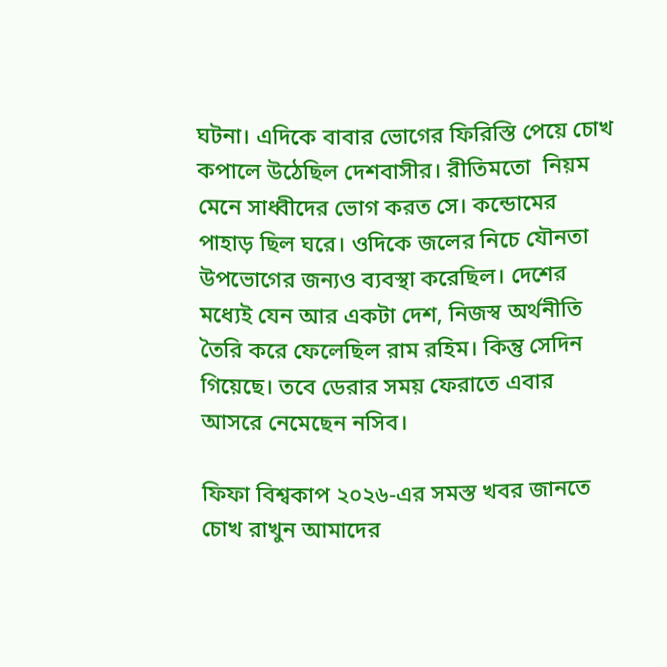ঘটনা। এদিকে বাবার ভোগের ফিরিস্তি পেয়ে চোখ কপালে উঠেছিল দেশবাসীর। রীতিমতো  নিয়ম মেনে সাধ্বীদের ভোগ করত সে। কন্ডোমের পাহাড় ছিল ঘরে। ওদিকে জলের নিচে যৌনতা উপভোগের জন্যও ব্যবস্থা করেছিল। দেশের মধ্যেই যেন আর একটা দেশ, নিজস্ব অর্থনীতি তৈরি করে ফেলেছিল রাম রহিম। কিন্তু সেদিন গিয়েছে। তবে ডেরার সময় ফেরাতে এবার আসরে নেমেছেন নসিব।

ফিফা বিশ্বকাপ ২০২৬-এর সমস্ত খবর জানতে চোখ রাখুন আমাদের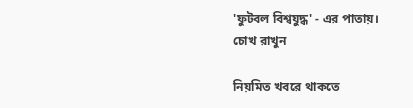'ফুটবল বিশ্বযুদ্ধ' - এর পাতায়।
চোখ রাখুন

নিয়মিত খবরে থাকতে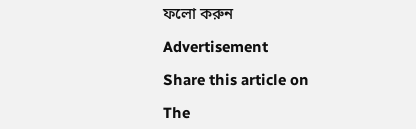ফলো করুন

Advertisement

Share this article on

The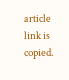article link is copied.